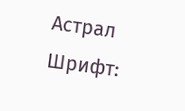Астрал
Шрифт: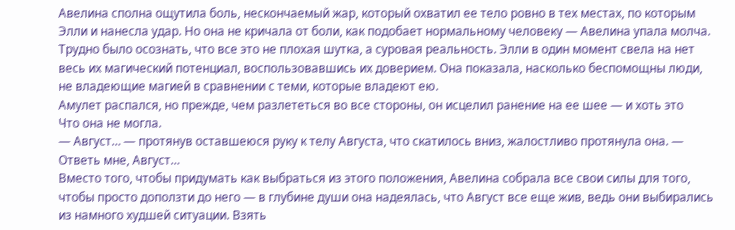Авелина сполна ощутила боль, нескончаемый жар, который охватил ее тело ровно в тех местах, по которым Элли и нанесла удар. Но она не кричала от боли, как подобает нормальному человеку — Авелина упала молча. Трудно было осознать, что все это не плохая шутка, а суровая реальность. Элли в один момент свела на нет весь их магический потенциал, воспользовавшись их доверием. Она показала, насколько беспомощны люди, не владеющие магией в сравнении с теми, которые владеют ею.
Амулет распался, но прежде, чем разлететься во все стороны, он исцелил ранение на ее шее — и хоть это
Что она не могла.
— Август… — протянув оставшеюся руку к телу Августа, что скатилось вниз, жалостливо протянула она. — Ответь мне, Август…
Вместо того, чтобы придумать как выбраться из этого положения, Авелина собрала все свои силы для того, чтобы просто доползти до него — в глубине души она надеялась, что Август все еще жив, ведь они выбирались из намного худшей ситуации. Взять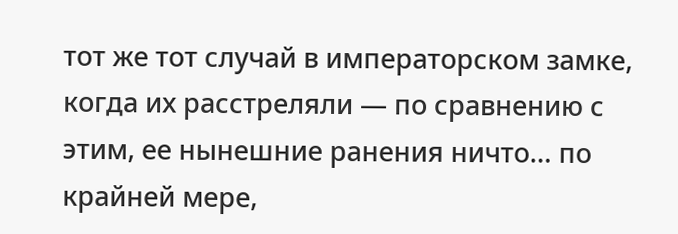тот же тот случай в императорском замке, когда их расстреляли — по сравнению с этим, ее нынешние ранения ничто… по крайней мере,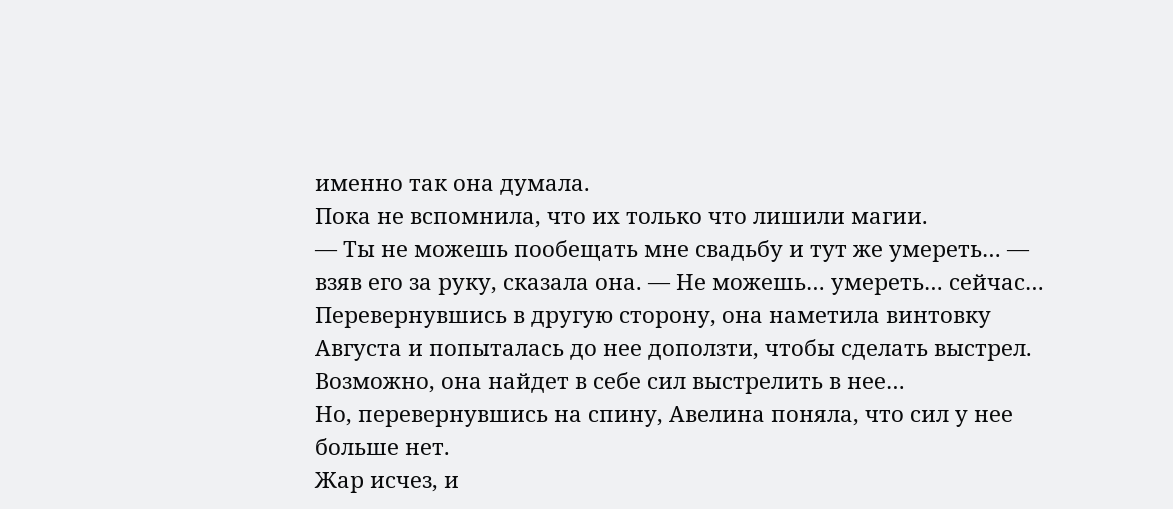именно так она думала.
Пока не вспомнила, что их только что лишили магии.
— Ты не можешь пообещать мне свадьбу и тут же умереть… — взяв его за руку, сказала она. — Не можешь… умереть… сейчас…
Перевернувшись в другую сторону, она наметила винтовку Августа и попыталась до нее доползти, чтобы сделать выстрел. Возможно, она найдет в себе сил выстрелить в нее…
Но, перевернувшись на спину, Авелина поняла, что сил у нее больше нет.
Жар исчез, и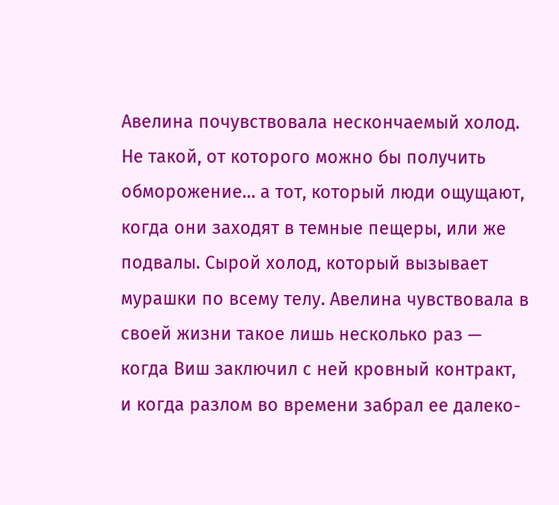Авелина почувствовала нескончаемый холод. Не такой, от которого можно бы получить обморожение… а тот, который люди ощущают, когда они заходят в темные пещеры, или же подвалы. Сырой холод, который вызывает мурашки по всему телу. Авелина чувствовала в своей жизни такое лишь несколько раз — когда Виш заключил с ней кровный контракт, и когда разлом во времени забрал ее далеко-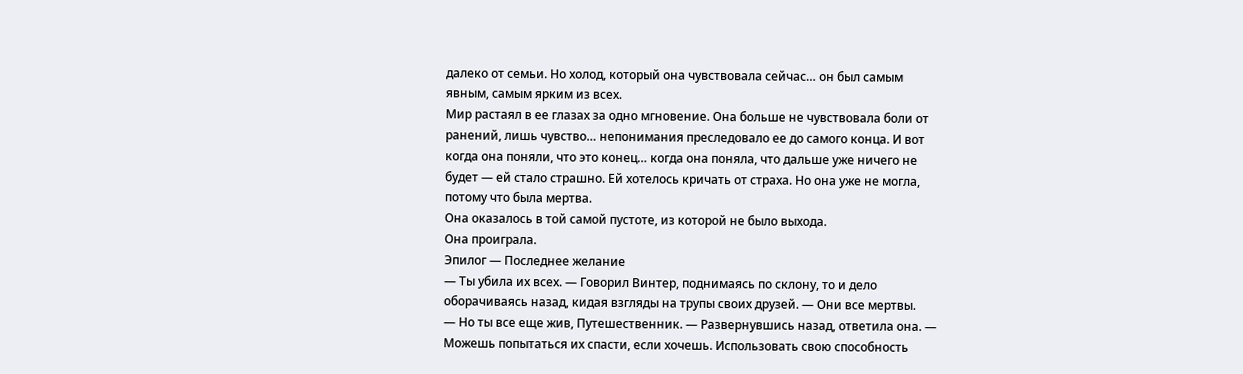далеко от семьи. Но холод, который она чувствовала сейчас… он был самым явным, самым ярким из всех.
Мир растаял в ее глазах за одно мгновение. Она больше не чувствовала боли от ранений, лишь чувство… непонимания преследовало ее до самого конца. И вот когда она поняли, что это конец… когда она поняла, что дальше уже ничего не будет — ей стало страшно. Ей хотелось кричать от страха. Но она уже не могла, потому что была мертва.
Она оказалось в той самой пустоте, из которой не было выхода.
Она проиграла.
Эпилог — Последнее желание
— Ты убила их всех. — Говорил Винтер, поднимаясь по склону, то и дело оборачиваясь назад, кидая взгляды на трупы своих друзей. — Они все мертвы.
— Но ты все еще жив, Путешественник. — Развернувшись назад, ответила она. — Можешь попытаться их спасти, если хочешь. Использовать свою способность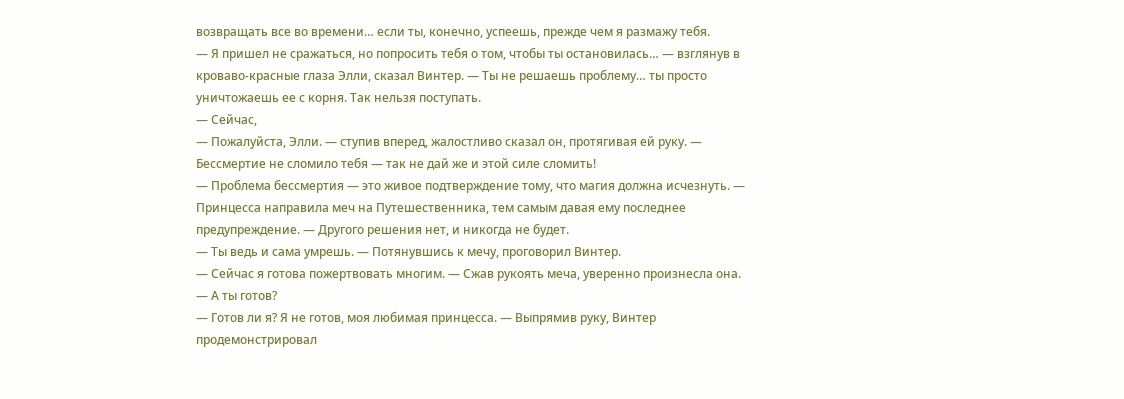возвращать все во времени… если ты, конечно, успеешь, прежде чем я размажу тебя.
— Я пришел не сражаться, но попросить тебя о том, чтобы ты остановилась… — взглянув в кроваво-красные глаза Элли, сказал Винтер. — Ты не решаешь проблему… ты просто уничтожаешь ее с корня. Так нельзя поступать.
— Сейчас,
— Пожалуйста, Элли. — ступив вперед, жалостливо сказал он, протягивая ей руку. — Бессмертие не сломило тебя — так не дай же и этой силе сломить!
— Проблема бессмертия — это живое подтверждение тому, что магия должна исчезнуть. — Принцесса направила меч на Путешественника, тем самым давая ему последнее предупреждение. — Другого решения нет, и никогда не будет.
— Ты ведь и сама умрешь. — Потянувшись к мечу, проговорил Винтер.
— Сейчас я готова пожертвовать многим. — Сжав рукоять меча, уверенно произнесла она. — А ты готов?
— Готов ли я? Я не готов, моя любимая принцесса. — Выпрямив руку, Винтер продемонстрировал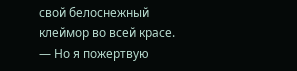свой белоснежный клеймор во всей красе. — Но я пожертвую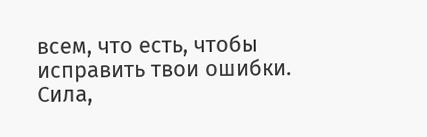всем, что есть, чтобы исправить твои ошибки.
Сила,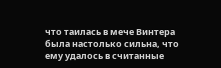что таилась в мече Винтера была настолько сильна, что ему удалось в считанные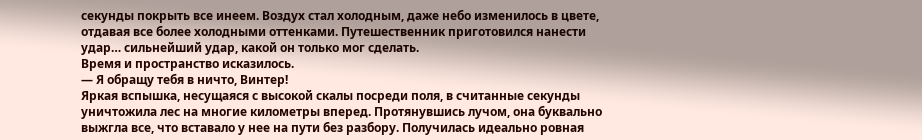секунды покрыть все инеем. Воздух стал холодным, даже небо изменилось в цвете, отдавая все более холодными оттенками. Путешественник приготовился нанести удар… сильнейший удар, какой он только мог сделать.
Время и пространство исказилось.
— Я обращу тебя в ничто, Винтер!
Яркая вспышка, несущаяся с высокой скалы посреди поля, в считанные секунды уничтожила лес на многие километры вперед. Протянувшись лучом, она буквально выжгла все, что вставало у нее на пути без разбору. Получилась идеально ровная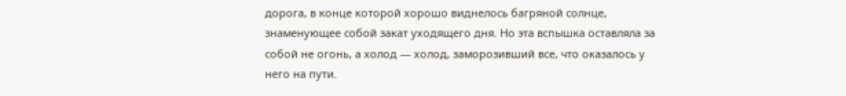дорога, в конце которой хорошо виднелось багряной солнце, знаменующее собой закат уходящего дня. Но эта вспышка оставляла за собой не огонь, а холод — холод, заморозивший все, что оказалось у него на пути.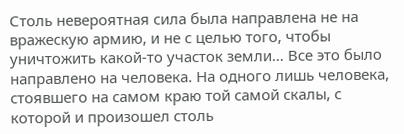Столь невероятная сила была направлена не на вражескую армию, и не с целью того, чтобы уничтожить какой-то участок земли… Все это было направлено на человека. На одного лишь человека, стоявшего на самом краю той самой скалы, с которой и произошел столь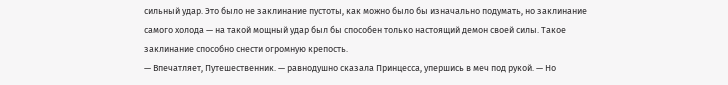сильный удар. Это было не заклинание пустоты, как можно было бы изначально подумать, но заклинание самого холода — на такой мощный удар был бы способен только настоящий демон своей силы. Такое заклинание способно снести огромную крепость.
— Впечатляет, Путешественник. — равнодушно сказала Принцесса, упершись в меч под рукой. — Но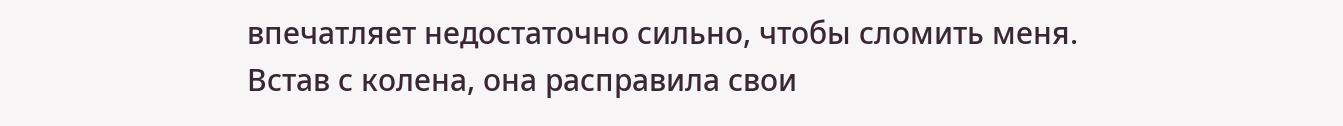впечатляет недостаточно сильно, чтобы сломить меня.
Встав с колена, она расправила свои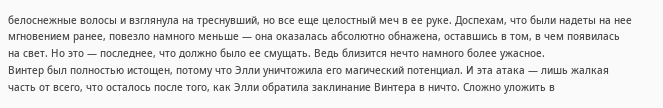белоснежные волосы и взглянула на треснувший, но все еще целостный меч в ее руке. Доспехам, что были надеты на нее мгновением ранее, повезло намного меньше — она оказалась абсолютно обнажена, оставшись в том, в чем появилась на свет. Но это — последнее, что должно было ее смущать. Ведь близится нечто намного более ужасное.
Винтер был полностью истощен, потому что Элли уничтожила его магический потенциал. И эта атака — лишь жалкая часть от всего, что осталось после того, как Элли обратила заклинание Винтера в ничто. Сложно уложить в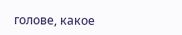голове, какое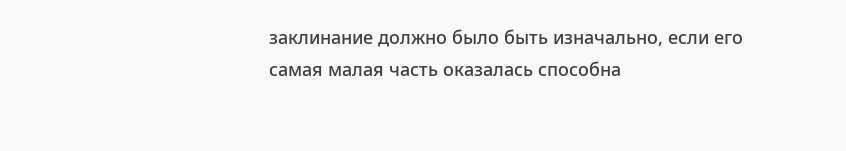заклинание должно было быть изначально, если его самая малая часть оказалась способна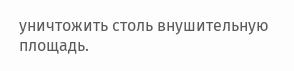уничтожить столь внушительную площадь.